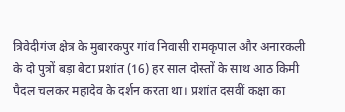त्रिवेदीगंज क्षेत्र के मुबारकपुर गांव निवासी रामकृपाल और अनारकली के दो पुत्रों बड़ा बेटा प्रशांत (16) हर साल दोस्तों के साथ आठ किमी पैदल चलकर महादेव के दर्शन करता था। प्रशांत दसवीं कक्षा का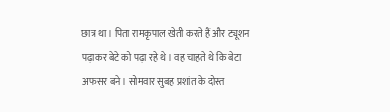छात्र था। पिता रामकृपाल खेती करते हैं और ट्यूशन पढ़ाकर बेटे को पढ़ा रहे थे। वह चाहते थे कि बेटा अफसर बने। सोमवार सुबह प्रशांत के दोस्त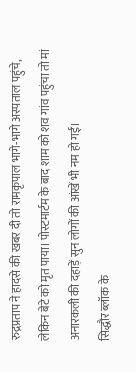रुद्रप्रताप ने हादसे की खबर दी तो रामकृपाल भागे-भागे अस्पताल पहुंचे, लेकिन बेटे को मृत पाया। पोस्टमार्टम के बाद शाम को शव गांव पहुंचा तो मां अनारकली की दहाड़ें सुन लोगों की आंखें भी नम हो गईं।
सिद्धौर ब्लॉक के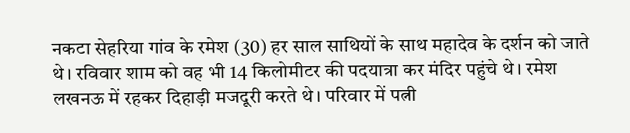नकटा सेहरिया गांव के रमेश (30) हर साल साथियों के साथ महादेव के दर्शन को जाते थे। रविवार शाम को वह भी 14 किलोमीटर की पदयात्रा कर मंदिर पहुंचे थे। रमेश लखनऊ में रहकर दिहाड़ी मजदूरी करते थे। परिवार में पत्नी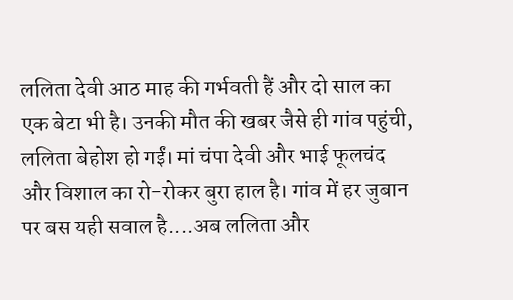ललिता देवी आठ माह की गर्भवती हैं और दो साल का एक बेटा भी है। उनकी मौत की खबर जैसे ही गांव पहुंची, ललिता बेहोश हो गईं। मां चंपा देवी और भाई फूलचंद और विशाल का रो-रोकर बुरा हाल है। गांव में हर जुबान पर बस यही सवाल है....अब ललिता और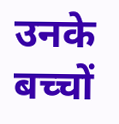उनके बच्चों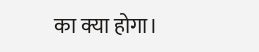का क्या होगा।